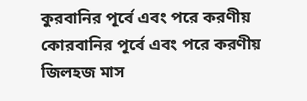কুরবানির পূর্বে এবং পরে করণীয়
কোরবানির পূর্বে এবং পরে করণীয়
জিলহজ মাস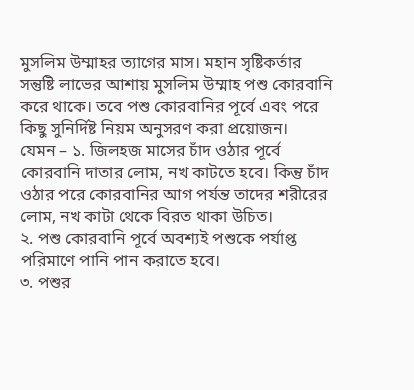মুসলিম উম্মাহর ত্যাগের মাস। মহান সৃষ্টিকর্তার সন্তুষ্টি লাভের আশায় মুসলিম উম্মাহ পশু কোরবানি করে থাকে। তবে পশু কোরবানির পূর্বে এবং পরে কিছু সুনির্দিষ্ট নিয়ম অনুসরণ করা প্রয়োজন।
যেমন – ১. জিলহজ মাসের চাঁদ ওঠার পূর্বে কোরবানি দাতার লোম, নখ কাটতে হবে। কিন্তু চাঁদ ওঠার পরে কোরবানির আগ পর্যন্ত তাদের শরীরের লোম, নখ কাটা থেকে বিরত থাকা উচিত।
২. পশু কোরবানি পূর্বে অবশ্যই পশুকে পর্যাপ্ত পরিমাণে পানি পান করাতে হবে।
৩. পশুর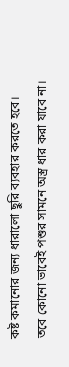কষ্ট কমানোর জন্য ধারালো ছুরি ব্যবহার করতে হবে। তবে কোনো ভাবেই পশুর সামনে অস্ত্র ধার করা যাবে না।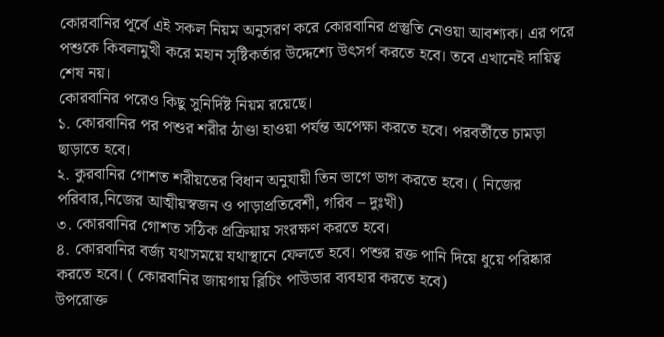কোরবানির পূর্বে এই সকল নিয়ম অনুসরণ করে কোরবানির প্রস্তুতি নেওয়া আবশ্যক। এর পরে পশুকে কিবলামুখী করে মহান সৃষ্টিকর্তার উদ্দেশ্যে উৎসর্গ করতে হবে। তবে এখানেই দায়িত্ব শেষ নয়।
কোরবানির পরেও কিছু সুনির্দিষ্ট নিয়ম রয়েছে।
১. কোরবানির পর পশুর শরীর ঠাণ্ডা হাওয়া পর্যন্ত অপেক্ষা করতে হবে। পরবর্তীতে চামড়া ছাড়াতে হবে।
২. কুরবানির গোশত শরীয়তের বিধান অনুযায়ী তিন ভাগে ভাগ করতে হবে। ( নিজের পরিবার,নিজের আত্মীয়স্বজন ও পাড়াপ্রতিবেশী, গরিব – দুঃখী)
৩. কোরবানির গোশত সঠিক প্রক্রিয়ায় সংরক্ষণ করতে হবে।
৪. কোরবানির বর্জ্য যথাসময়ে যথাস্থানে ফেলতে হবে। পশুর রক্ত পানি দিয়ে ধুয়ে পরিষ্কার করতে হবে। ( কোরবানির জায়গায় ব্লিচিং পাউডার ব্যবহার করতে হবে)
উপরোক্ত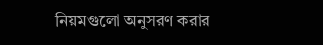নিয়মগুলো অনুসরণ করার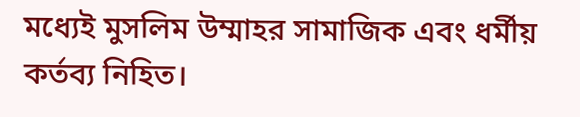মধ্যেই মুসলিম উম্মাহর সামাজিক এবং ধর্মীয় কর্তব্য নিহিত।